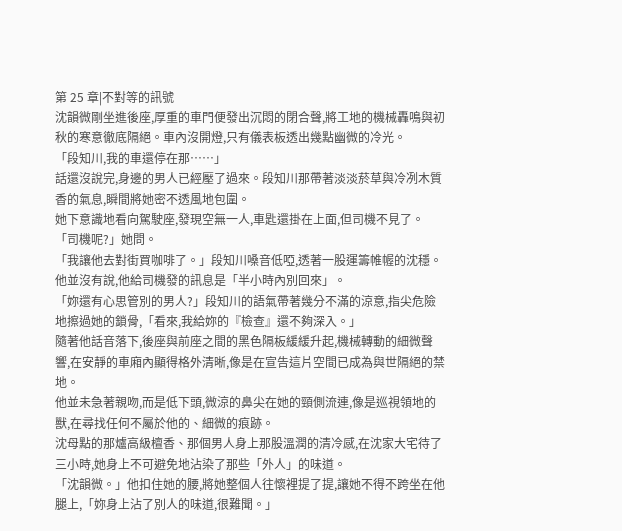第 25 章|不對等的訊號
沈韻微剛坐進後座,厚重的車門便發出沉悶的閉合聲,將工地的機械轟鳴與初秋的寒意徹底隔絕。車內沒開燈,只有儀表板透出幾點幽微的冷光。
「段知川,我的車還停在那……」
話還沒說完,身邊的男人已經壓了過來。段知川那帶著淡淡菸草與冷冽木質香的氣息,瞬間將她密不透風地包圍。
她下意識地看向駕駛座,發現空無一人,車匙還掛在上面,但司機不見了。
「司機呢?」她問。
「我讓他去對街買咖啡了。」段知川嗓音低啞,透著一股運籌帷幄的沈穩。他並沒有說,他給司機發的訊息是「半小時內別回來」。
「妳還有心思管別的男人?」段知川的語氣帶著幾分不滿的涼意,指尖危險地擦過她的鎖骨,「看來,我給妳的『檢查』還不夠深入。」
隨著他話音落下,後座與前座之間的黑色隔板緩緩升起,機械轉動的細微聲響,在安靜的車廂內顯得格外清晰,像是在宣告這片空間已成為與世隔絕的禁地。
他並未急著親吻,而是低下頭,微涼的鼻尖在她的頸側流連,像是巡視領地的獸,在尋找任何不屬於他的、細微的痕跡。
沈母點的那爐高級檀香、那個男人身上那股溫潤的清冷感,在沈家大宅待了三小時,她身上不可避免地沾染了那些「外人」的味道。
「沈韻微。」他扣住她的腰,將她整個人往懷裡提了提,讓她不得不跨坐在他腿上,「妳身上沾了別人的味道,很難聞。」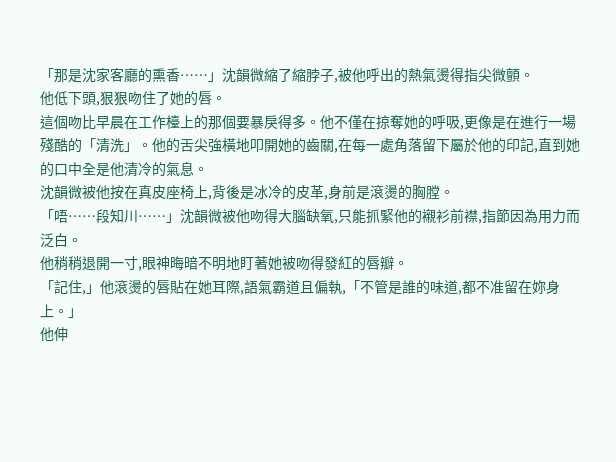「那是沈家客廳的熏香……」沈韻微縮了縮脖子,被他呼出的熱氣燙得指尖微顫。
他低下頭,狠狠吻住了她的唇。
這個吻比早晨在工作檯上的那個要暴戾得多。他不僅在掠奪她的呼吸,更像是在進行一場殘酷的「清洗」。他的舌尖強橫地叩開她的齒關,在每一處角落留下屬於他的印記,直到她的口中全是他清冷的氣息。
沈韻微被他按在真皮座椅上,背後是冰冷的皮革,身前是滾燙的胸膛。
「唔……段知川……」沈韻微被他吻得大腦缺氧,只能抓緊他的襯衫前襟,指節因為用力而泛白。
他稍稍退開一寸,眼神晦暗不明地盯著她被吻得發紅的唇瓣。
「記住,」他滾燙的唇貼在她耳際,語氣霸道且偏執,「不管是誰的味道,都不准留在妳身上。」
他伸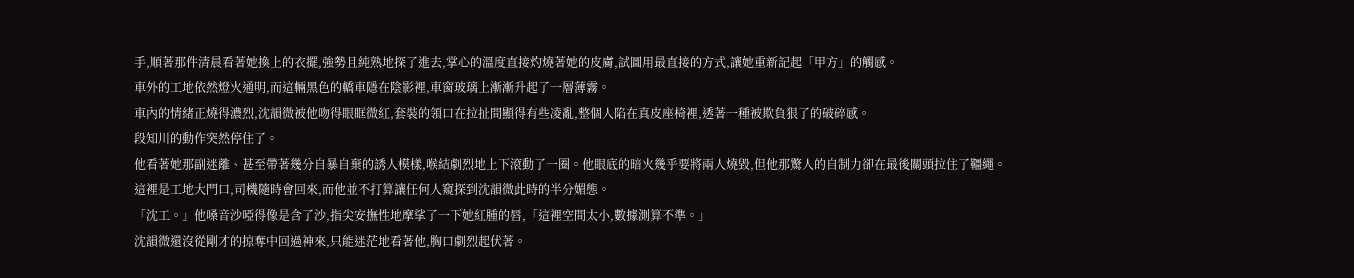手,順著那件清晨看著她換上的衣擺,強勢且純熟地探了進去,掌心的溫度直接灼燒著她的皮膚,試圖用最直接的方式,讓她重新記起「甲方」的觸感。
車外的工地依然燈火通明,而這輛黑色的轎車隱在陰影裡,車窗玻璃上漸漸升起了一層薄霧。
車內的情緒正燒得濃烈,沈韻微被他吻得眼眶微紅,套裝的領口在拉扯間顯得有些凌亂,整個人陷在真皮座椅裡,透著一種被欺負狠了的破碎感。
段知川的動作突然停住了。
他看著她那副迷離、甚至帶著幾分自暴自棄的誘人模樣,喉結劇烈地上下滾動了一圈。他眼底的暗火幾乎要將兩人燒毀,但他那驚人的自制力卻在最後關頭拉住了韁繩。
這裡是工地大門口,司機隨時會回來,而他並不打算讓任何人窺探到沈韻微此時的半分媚態。
「沈工。」他嗓音沙啞得像是含了沙,指尖安撫性地摩挲了一下她紅腫的唇,「這裡空間太小,數據測算不準。」
沈韻微還沒從剛才的掠奪中回過神來,只能迷茫地看著他,胸口劇烈起伏著。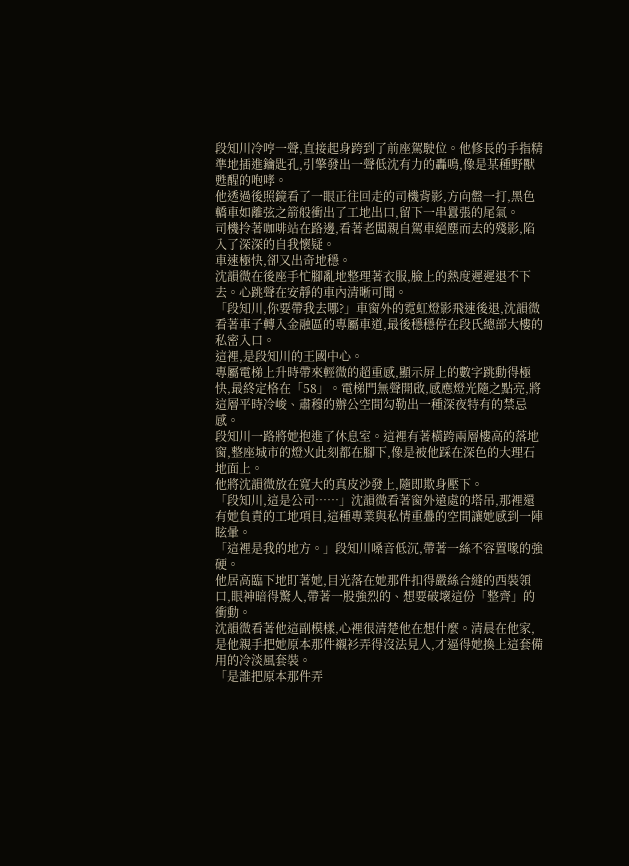段知川冷哼一聲,直接起身跨到了前座駕駛位。他修長的手指精準地插進鑰匙孔,引擎發出一聲低沈有力的轟鳴,像是某種野獸甦醒的咆哮。
他透過後照鏡看了一眼正往回走的司機背影,方向盤一打,黑色轎車如離弦之箭般衝出了工地出口,留下一串囂張的尾氣。
司機拎著咖啡站在路邊,看著老闆親自駕車絕塵而去的殘影,陷入了深深的自我懷疑。
車速極快,卻又出奇地穩。
沈韻微在後座手忙腳亂地整理著衣服,臉上的熱度遲遲退不下去。心跳聲在安靜的車內清晰可聞。
「段知川,你要帶我去哪?」車窗外的霓虹燈影飛速後退,沈韻微看著車子轉入金融區的專屬車道,最後穩穩停在段氏總部大樓的私密入口。
這裡,是段知川的王國中心。
專屬電梯上升時帶來輕微的超重感,顯示屏上的數字跳動得極快,最終定格在「58」。電梯門無聲開啟,感應燈光隨之點亮,將這層平時冷峻、肅穆的辦公空間勾勒出一種深夜特有的禁忌感。
段知川一路將她抱進了休息室。這裡有著橫跨兩層樓高的落地窗,整座城市的燈火此刻都在腳下,像是被他踩在深色的大理石地面上。
他將沈韻微放在寬大的真皮沙發上,隨即欺身壓下。
「段知川,這是公司……」沈韻微看著窗外遠處的塔吊,那裡還有她負責的工地項目,這種專業與私情重疊的空間讓她感到一陣眩暈。
「這裡是我的地方。」段知川嗓音低沉,帶著一絲不容置喙的強硬。
他居高臨下地盯著她,目光落在她那件扣得嚴絲合縫的西裝領口,眼神暗得驚人,帶著一股強烈的、想要破壞這份「整齊」的衝動。
沈韻微看著他這副模樣,心裡很清楚他在想什麼。清晨在他家,是他親手把她原本那件襯衫弄得沒法見人,才逼得她換上這套備用的冷淡風套裝。
「是誰把原本那件弄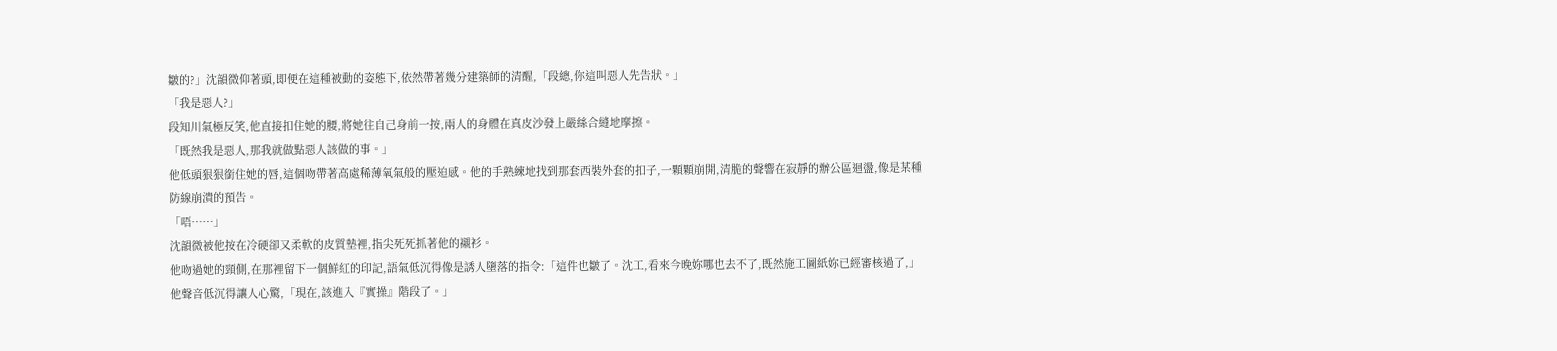皺的?」沈韻微仰著頭,即便在這種被動的姿態下,依然帶著幾分建築師的清醒,「段總,你這叫惡人先告狀。」
「我是惡人?」
段知川氣極反笑,他直接扣住她的腰,將她往自己身前一按,兩人的身體在真皮沙發上嚴絲合縫地摩擦。
「既然我是惡人,那我就做點惡人該做的事。」
他低頭狠狠銜住她的唇,這個吻帶著高處稀薄氧氣般的壓迫感。他的手熟練地找到那套西裝外套的扣子,一顆顆崩開,清脆的聲響在寂靜的辦公區迴盪,像是某種防線崩潰的預告。
「唔……」
沈韻微被他按在冷硬卻又柔軟的皮質墊裡,指尖死死抓著他的襯衫。
他吻過她的頸側,在那裡留下一個鮮紅的印記,語氣低沉得像是誘人墮落的指令:「這件也皺了。沈工,看來今晚妳哪也去不了,既然施工圖紙妳已經審核過了,」他聲音低沉得讓人心驚,「現在,該進入『實操』階段了。」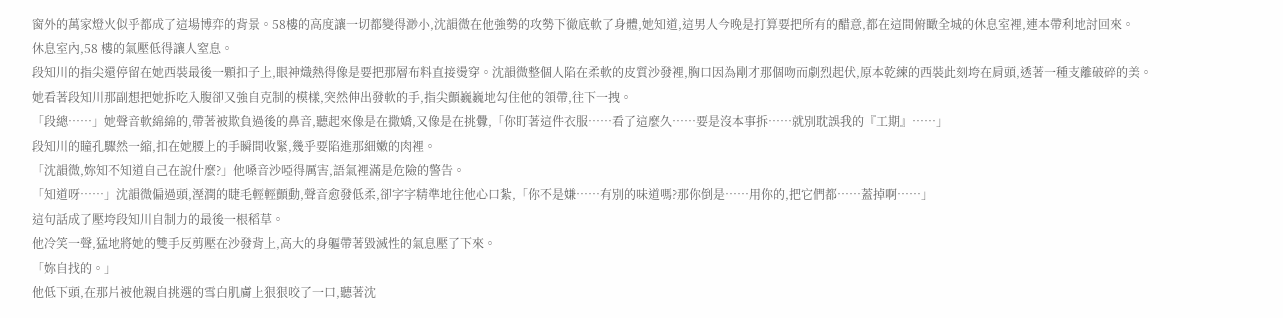窗外的萬家燈火似乎都成了這場博弈的背景。58樓的高度讓一切都變得渺小,沈韻微在他強勢的攻勢下徹底軟了身體,她知道,這男人今晚是打算要把所有的醋意,都在這間俯瞰全城的休息室裡,連本帶利地討回來。
休息室內,58 樓的氣壓低得讓人窒息。
段知川的指尖還停留在她西裝最後一顆扣子上,眼神熾熱得像是要把那層布料直接燙穿。沈韻微整個人陷在柔軟的皮質沙發裡,胸口因為剛才那個吻而劇烈起伏,原本乾練的西裝此刻垮在肩頭,透著一種支離破碎的美。
她看著段知川那副想把她拆吃入腹卻又強自克制的模樣,突然伸出發軟的手,指尖顫巍巍地勾住他的領帶,往下一拽。
「段總……」她聲音軟綿綿的,帶著被欺負過後的鼻音,聽起來像是在撒嬌,又像是在挑釁,「你盯著這件衣服……看了這麼久……要是沒本事拆……就別耽誤我的『工期』……」
段知川的瞳孔驟然一縮,扣在她腰上的手瞬間收緊,幾乎要陷進那細嫩的肉裡。
「沈韻微,妳知不知道自己在說什麼?」他嗓音沙啞得厲害,語氣裡滿是危險的警告。
「知道呀……」沈韻微偏過頭,溼潤的睫毛輕輕顫動,聲音愈發低柔,卻字字精準地往他心口紮,「你不是嫌……有別的味道嗎?那你倒是……用你的,把它們都……蓋掉啊……」
這句話成了壓垮段知川自制力的最後一根稻草。
他冷笑一聲,猛地將她的雙手反剪壓在沙發背上,高大的身軀帶著毀滅性的氣息壓了下來。
「妳自找的。」
他低下頭,在那片被他親自挑選的雪白肌膚上狠狠咬了一口,聽著沈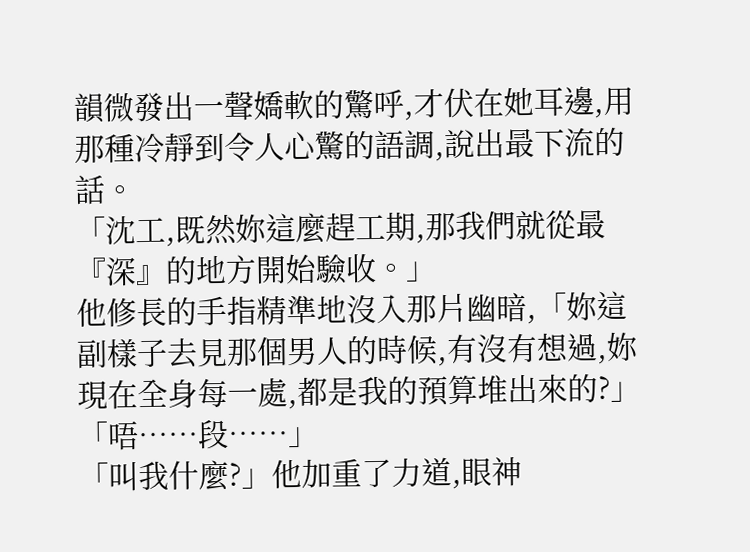韻微發出一聲嬌軟的驚呼,才伏在她耳邊,用那種冷靜到令人心驚的語調,說出最下流的話。
「沈工,既然妳這麼趕工期,那我們就從最『深』的地方開始驗收。」
他修長的手指精準地沒入那片幽暗,「妳這副樣子去見那個男人的時候,有沒有想過,妳現在全身每一處,都是我的預算堆出來的?」
「唔……段……」
「叫我什麼?」他加重了力道,眼神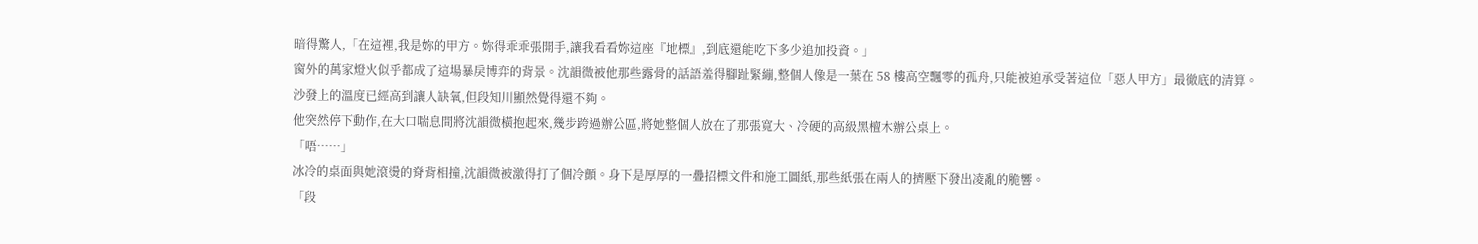暗得驚人,「在這裡,我是妳的甲方。妳得乖乖張開手,讓我看看妳這座『地標』,到底還能吃下多少追加投資。」
窗外的萬家燈火似乎都成了這場暴戾博弈的背景。沈韻微被他那些露骨的話語羞得腳趾緊繃,整個人像是一葉在 58 樓高空飄零的孤舟,只能被迫承受著這位「惡人甲方」最徹底的清算。
沙發上的溫度已經高到讓人缺氧,但段知川顯然覺得還不夠。
他突然停下動作,在大口喘息間將沈韻微橫抱起來,幾步跨過辦公區,將她整個人放在了那張寬大、冷硬的高級黑檀木辦公桌上。
「唔……」
冰冷的桌面與她滾燙的脊背相撞,沈韻微被激得打了個冷顫。身下是厚厚的一疊招標文件和施工圖紙,那些紙張在兩人的擠壓下發出凌亂的脆響。
「段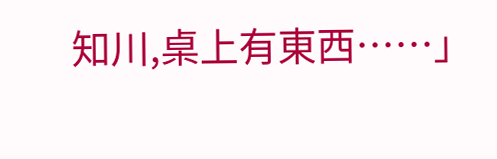知川,桌上有東西……」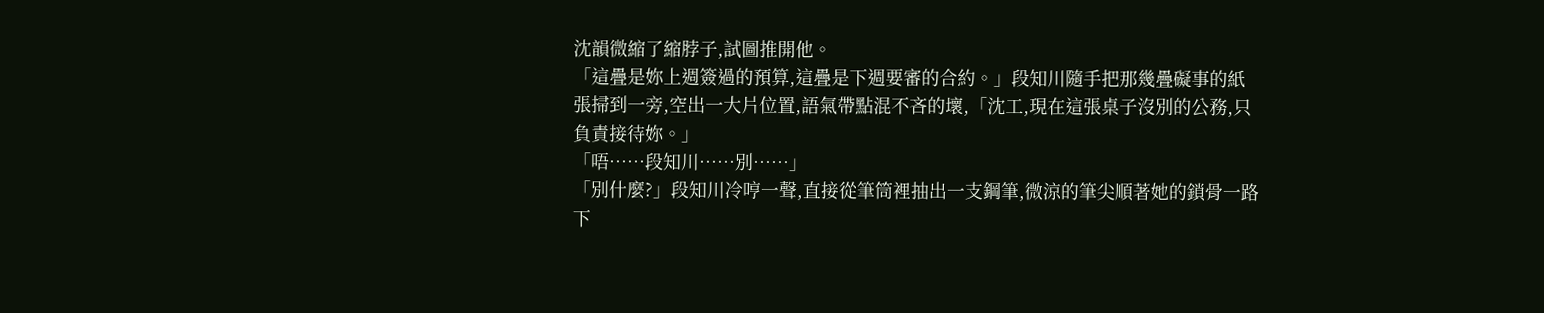沈韻微縮了縮脖子,試圖推開他。
「這疊是妳上週簽過的預算,這疊是下週要審的合約。」段知川隨手把那幾疊礙事的紙張掃到一旁,空出一大片位置,語氣帶點混不吝的壞,「沈工,現在這張桌子沒別的公務,只負責接待妳。」
「唔……段知川……別……」
「別什麼?」段知川冷哼一聲,直接從筆筒裡抽出一支鋼筆,微涼的筆尖順著她的鎖骨一路下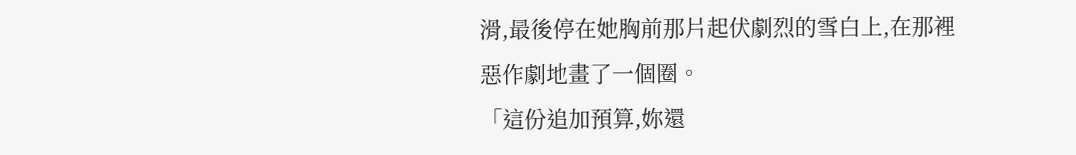滑,最後停在她胸前那片起伏劇烈的雪白上,在那裡惡作劇地畫了一個圈。
「這份追加預算,妳還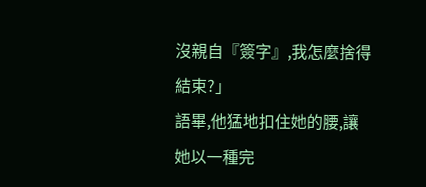沒親自『簽字』,我怎麼捨得結束?」
語畢,他猛地扣住她的腰,讓她以一種完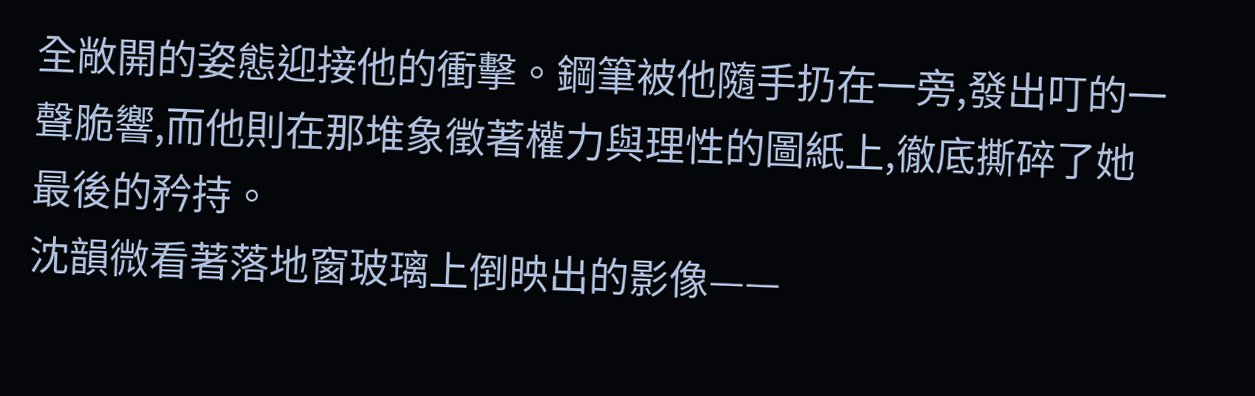全敞開的姿態迎接他的衝擊。鋼筆被他隨手扔在一旁,發出叮的一聲脆響,而他則在那堆象徵著權力與理性的圖紙上,徹底撕碎了她最後的矜持。
沈韻微看著落地窗玻璃上倒映出的影像——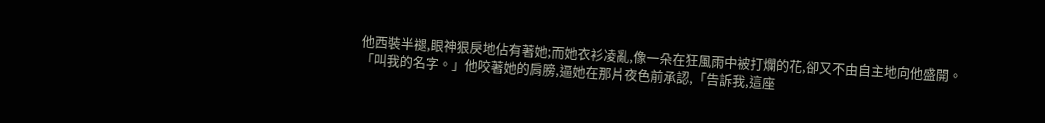他西裝半褪,眼神狠戾地佔有著她;而她衣衫凌亂,像一朵在狂風雨中被打爛的花,卻又不由自主地向他盛開。
「叫我的名字。」他咬著她的肩膀,逼她在那片夜色前承認,「告訴我,這座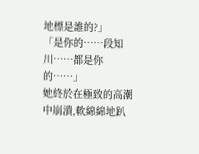地標是誰的?」
「是你的……段知川……都是你的……」
她終於在極致的高潮中崩潰,軟綿綿地趴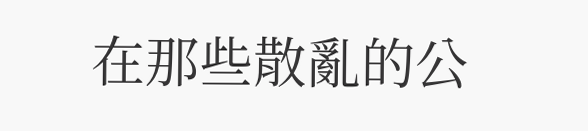在那些散亂的公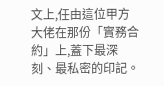文上,任由這位甲方大佬在那份「實務合約」上,蓋下最深刻、最私密的印記。